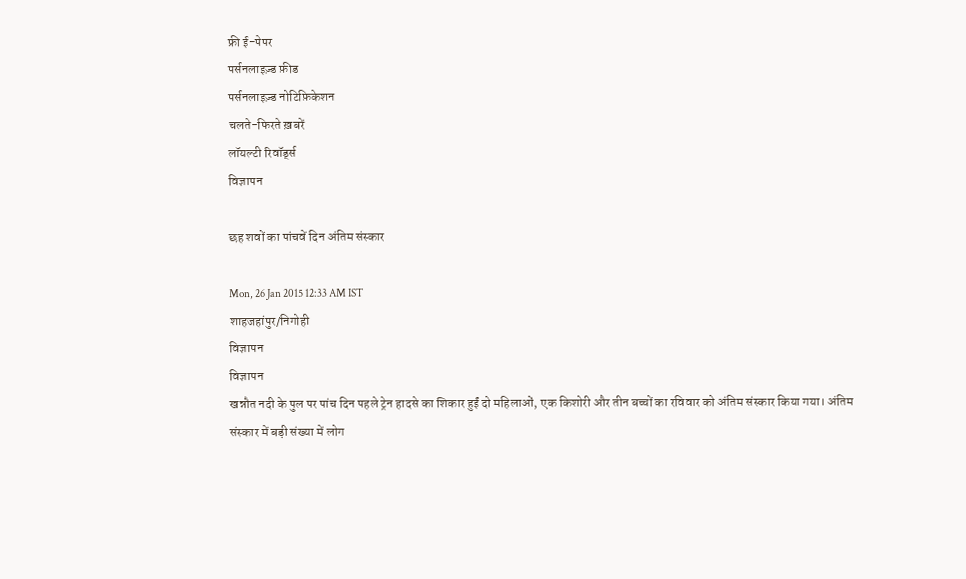फ्री ई-पेपर
पर्सनलाइज़्ड फ़ीड
पर्सनलाइज़्ड नोटिफ़िकेशन
चलते-फिरते ख़बरें
लॉयल्टी रिवॉर्ड्स
विज्ञापन

छह शवों का पांचवें दिन अंतिम संस्कार

Mon, 26 Jan 2015 12:33 AM IST
शाहजहांपुर/निगोही
विज्ञापन
विज्ञापन
खन्नौत नदी के पुल पर पांच दिन पहले ट्रेन हादसे का शिकार हुईं दो महिलाओं, एक किशोरी और तीन बच्चों का रविवार को अंतिम संस्कार किया गया। अंतिम संस्कार में बड़ी संख्या में लोग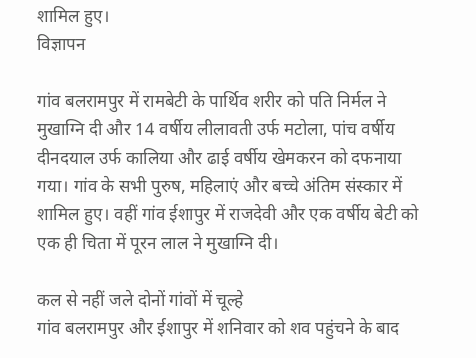शामिल हुए।
विज्ञापन

गांव बलरामपुर में रामबेटी के पार्थिव शरीर को पति निर्मल ने मुखाग्नि दी और 14 वर्षीय लीलावती उर्फ मटोला, पांच वर्षीय दीनदयाल उर्फ कालिया और ढाई वर्षीय खेमकरन को दफनाया गया। गांव के सभी पुरुष, महिलाएं और बच्चे अंतिम संस्कार में शामिल हुए। वहीं गांव ईशापुर में राजदेवी और एक वर्षीय बेटी को एक ही चिता में पूरन लाल ने मुखाग्नि दी।

कल से नहीं जले दोनों गांवों में चूल्हे
गांव बलरामपुर और ईशापुर में शनिवार को शव पहुंचने के बाद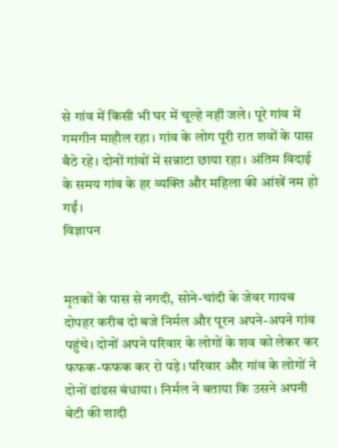से गांव में किसी भी घर में चूल्हे नहीं जले। पूरे गांव में गमगीन माहौल रहा। गांव के लोग पूरी रात शवों के पास बैठे रहे। दोनों गांवों में सन्नाटा छाया रहा। अंतिम विदाई के समय गांव के हर व्यक्ति और महिला की आंखें नम हो गईं।
विज्ञापन


मृतकों के पास से नगदी, सोने-चांदी के जेवर गायब
दोपहर करीब दो बजे निर्मल और पूरन अपने-अपने गांव पहुंचे। दोनों अपने परिवार के लोगों के शव को लेकर कर फफक-फफक कर रो पड़े। परिवार और गांव के लोगों ने दोनों ढांढस बंधाया। निर्मल ने बताया कि उसने अपनी बेटी की शादी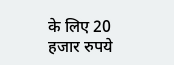के लिए 20 हजार रुपये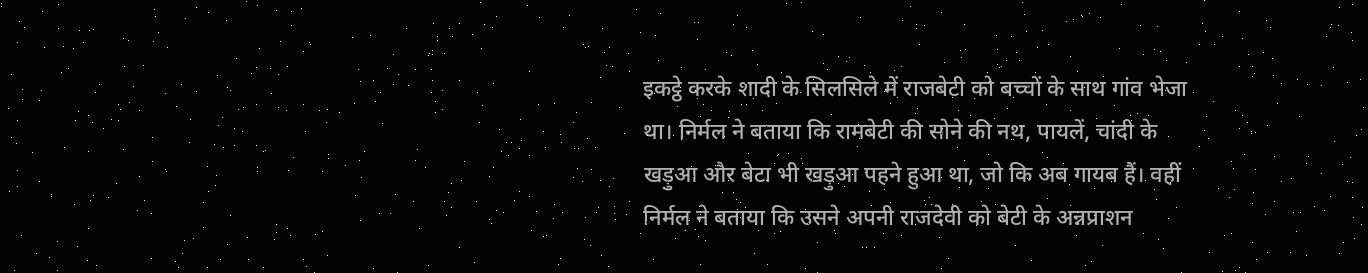इकट्ठे करके शादी के सिलसिले में राजबेटी को बच्चों के साथ गांव भेजा था। निर्मल ने बताया कि रामबेटी की सोने की नथ, पायलें, चांदी के खड़ुआ और बेटा भी खड़ुआ पहने हुआ था, जो कि अब गायब हैं। वहीं निर्मल ने बताया कि उसने अपनी राजदेवी को बेटी के अन्नप्राशन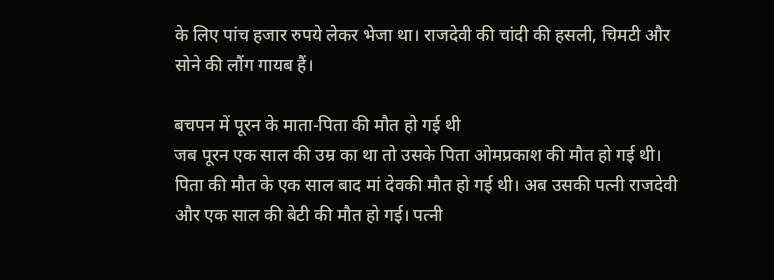के लिए पांच हजार रुपये लेकर भेजा था। राजदेवी की चांदी की हसली, चिमटी और सोने की लौंग गायब हैं।

बचपन में पूरन के माता-पिता की मौत हो गई थी
जब पूरन एक साल की उम्र का था तो उसके पिता ओमप्रकाश की मौत हो गई थी। पिता की मौत के एक साल बाद मां देवकी मौत हो गई थी। अब उसकी पत्नी राजदेवी और एक साल की बेटी की मौत हो गई। पत्नी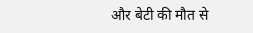और बेटी की मौत से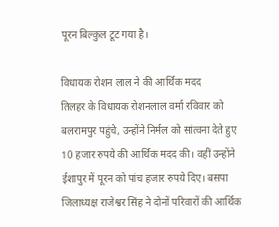पूरन बिल्कुल टूट गया है।

विधायक रोशन लाल ने की आर्थिक मदद
तिलहर के विधायक रोशनलाल वर्मा रविवार को बलरामपुर पहुंचे, उन्होंने निर्मल को सांत्वना देते हुए 10 हजार रुपये की आर्थिक मदद की। वहीं उन्होंने ईशापुर में पूरन को पांच हजार रुपये दिए। बसपा जिलाध्यक्ष राजेश्वर सिंह ने दोनों परिवारों की आर्थिक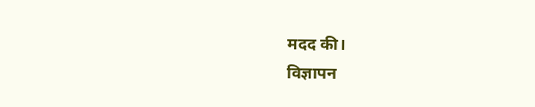मदद की।
विज्ञापन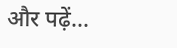और पढ़ें...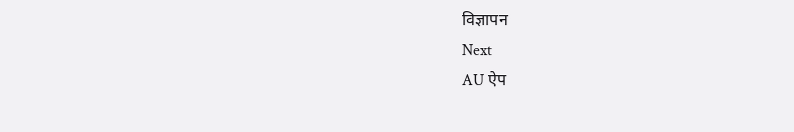विज्ञापन
Next
AU ऐप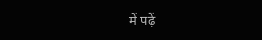में पढ़ें